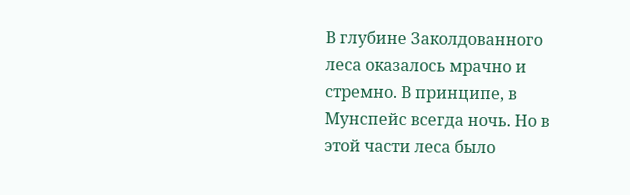В глубине Заколдованного леса оказалось мрачно и стремно. В принципе, в Мунспейс всегда ночь. Но в этой части леса было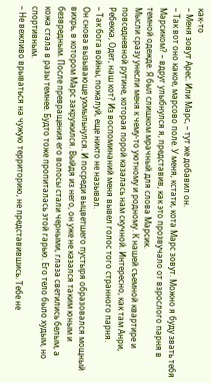как-то
– Меня зовут Арес. Или Марс, – тут же добавил он.
– Так вот оно какое, марсово поле. У меня, кстати, кота Марс зовут. Можно я буду звать тебя Марсиком? – вдруг улыбнулся я, представив, как это прозвучало от взрослого парня в темной одежде. Я был слишком мрачный для слова Марсик.
Мысли сразу унесли меня к чему-то уютному и родному. К нашей съемной квартире и повседневной рутине, которая порой казалась нам скучной. Интересно, как там Анри, Ребекка, Одет, наш кот? Из воспоминаний меня вывел голос того странного парня.
– Так бога войны, пожалуй, еще никто не называл.
Он снова вызывающе ухмыльнулся. И посреди выцветшего пустыря образовался мощный вихрь, в котором Марс закружился. Выйдя из него, он уже не казался таким юным и безвредным. После превращения его волосы стали черными, глаза светились белым, а кожа стала в разы темнее. Будто тоже пропиталась этой гарью. Его тело было худым, но спортивным.
– Не вежливо врываться на чужую территорию, не представившись. Тебе не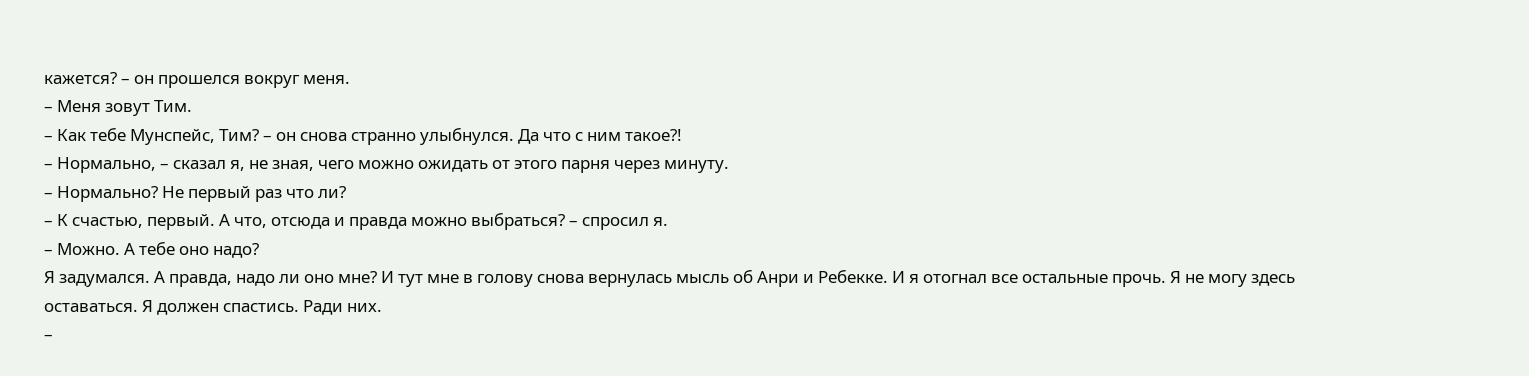кажется? – он прошелся вокруг меня.
– Меня зовут Тим.
– Как тебе Мунспейс, Тим? – он снова странно улыбнулся. Да что с ним такое?!
– Нормально, – сказал я, не зная, чего можно ожидать от этого парня через минуту.
– Нормально? Не первый раз что ли?
– К счастью, первый. А что, отсюда и правда можно выбраться? – спросил я.
– Можно. А тебе оно надо?
Я задумался. А правда, надо ли оно мне? И тут мне в голову снова вернулась мысль об Анри и Ребекке. И я отогнал все остальные прочь. Я не могу здесь оставаться. Я должен спастись. Ради них.
–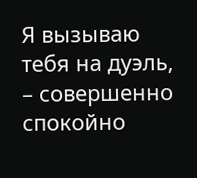Я вызываю тебя на дуэль, – совершенно спокойно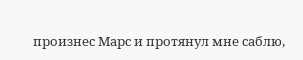произнес Марс и протянул мне саблю,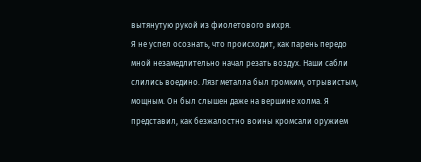вытянутую рукой из фиолетового вихря.
Я не успел осознать, что происходит, как парень передо мной незамедлительно начал резать воздух. Наши сабли слились воедино. Лязг металла был громким, отрывистым, мощным. Он был слышен даже на вершине холма. Я представил, как безжалостно воины кромсали оружием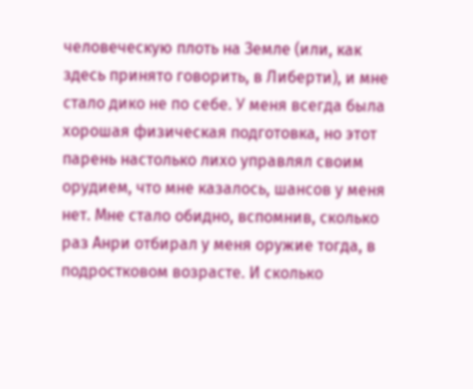человеческую плоть на Земле (или, как здесь принято говорить, в Либерти), и мне стало дико не по себе. У меня всегда была хорошая физическая подготовка, но этот парень настолько лихо управлял своим орудием, что мне казалось, шансов у меня нет. Мне стало обидно, вспомнив, сколько раз Анри отбирал у меня оружие тогда, в подростковом возрасте. И сколько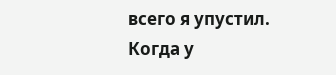всего я упустил. Когда у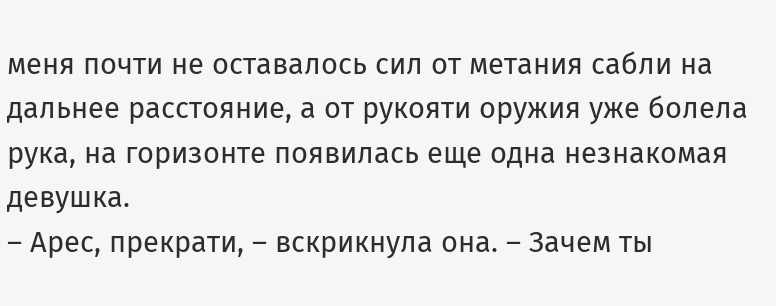меня почти не оставалось сил от метания сабли на дальнее расстояние, а от рукояти оружия уже болела рука, на горизонте появилась еще одна незнакомая девушка.
– Арес, прекрати, – вскрикнула она. – Зачем ты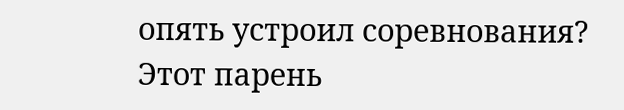опять устроил соревнования? Этот парень